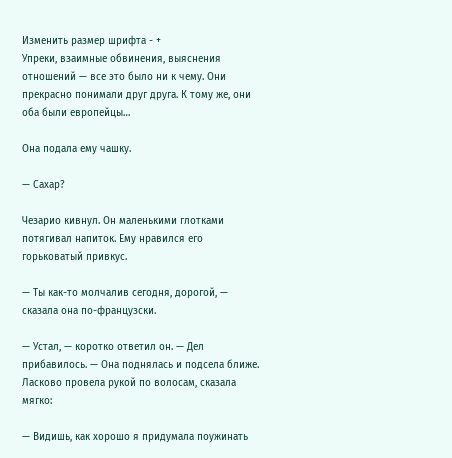Изменить размер шрифта - +
Упреки, взаимные обвинения, выяснения отношений — все это было ни к чему. Они прекрасно понимали друг друга. К тому же, они оба были европейцы…

Она подала ему чашку.

— Сахар?

Чезарио кивнул. Он маленькими глотками потягивал напиток. Ему нравился его горьковатый привкус.

— Ты как-то молчалив сегодня, дорогой, — сказала она по-французски.

— Устал, — коротко ответил он. — Дел прибавилось. — Она поднялась и подсела ближе. Ласково провела рукой по волосам, сказала мягко:

— Видишь, как хорошо я придумала поужинать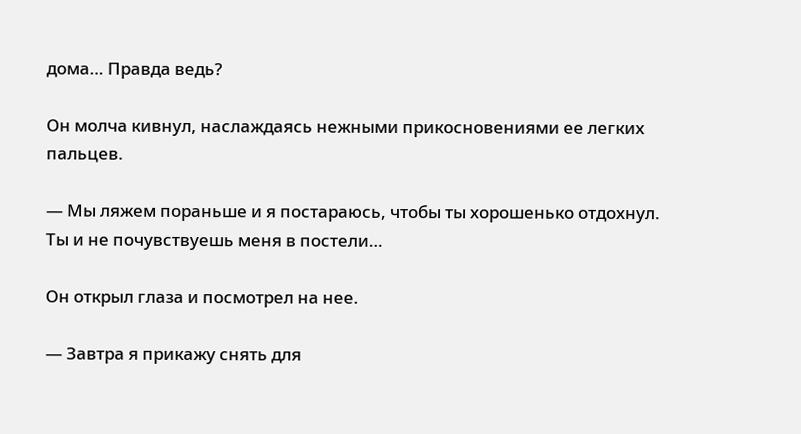дома… Правда ведь?

Он молча кивнул, наслаждаясь нежными прикосновениями ее легких пальцев.

— Мы ляжем пораньше и я постараюсь, чтобы ты хорошенько отдохнул. Ты и не почувствуешь меня в постели…

Он открыл глаза и посмотрел на нее.

— Завтра я прикажу снять для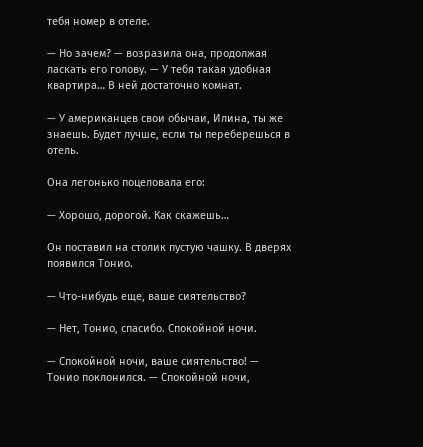тебя номер в отеле.

— Но зачем? — возразила она, продолжая ласкать его голову. — У тебя такая удобная квартира… В ней достаточно комнат.

— У американцев свои обычаи, Илина, ты же знаешь. Будет лучше, если ты переберешься в отель.

Она легонько поцеловала его:

— Хорошо, дорогой. Как скажешь…

Он поставил на столик пустую чашку. В дверях появился Тонио.

— Что-нибудь еще, ваше сиятельство?

— Нет, Тонио, спасибо. Спокойной ночи.

— Спокойной ночи, ваше сиятельство! — Тонио поклонился. — Спокойной ночи,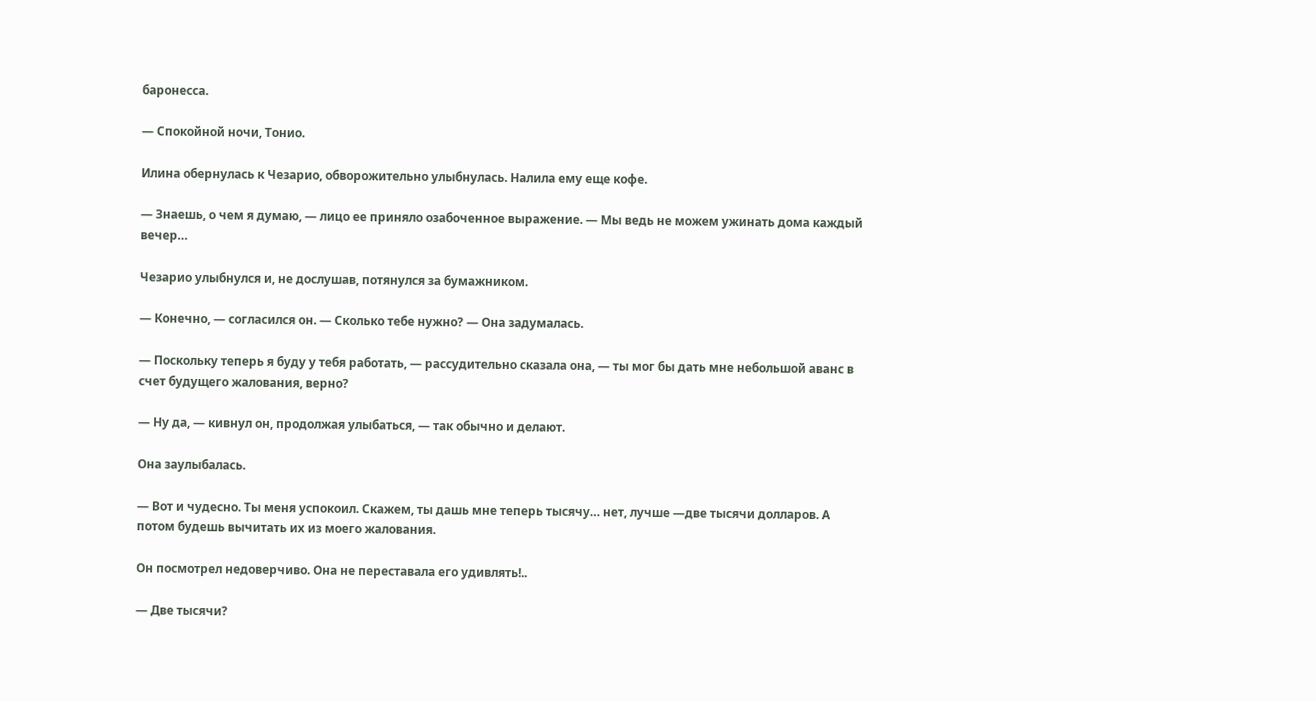баронесса.

— Спокойной ночи, Тонио.

Илина обернулась к Чезарио, обворожительно улыбнулась. Налила ему еще кофе.

— Знаешь, о чем я думаю, — лицо ее приняло озабоченное выражение. — Мы ведь не можем ужинать дома каждый вечер…

Чезарио улыбнулся и, не дослушав, потянулся за бумажником.

— Конечно, — согласился он. — Сколько тебе нужно? — Она задумалась.

— Поскольку теперь я буду у тебя работать, — рассудительно сказала она, — ты мог бы дать мне небольшой аванс в счет будущего жалования, верно?

— Ну да, — кивнул он, продолжая улыбаться, — так обычно и делают.

Она заулыбалась.

— Вот и чудесно. Ты меня успокоил. Скажем, ты дашь мне теперь тысячу… нет, лучше —две тысячи долларов. А потом будешь вычитать их из моего жалования.

Он посмотрел недоверчиво. Она не переставала его удивлять!..

— Две тысячи?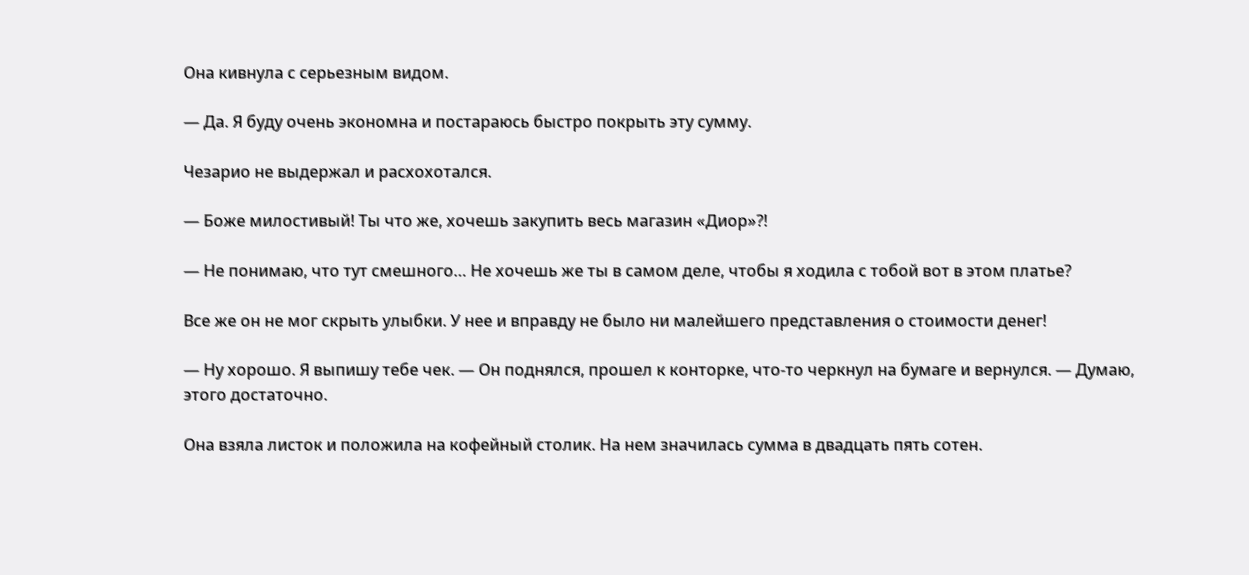Она кивнула с серьезным видом.

— Да. Я буду очень экономна и постараюсь быстро покрыть эту сумму.

Чезарио не выдержал и расхохотался.

— Боже милостивый! Ты что же, хочешь закупить весь магазин «Диор»?!

— Не понимаю, что тут смешного… Не хочешь же ты в самом деле, чтобы я ходила с тобой вот в этом платье?

Все же он не мог скрыть улыбки. У нее и вправду не было ни малейшего представления о стоимости денег!

— Ну хорошо. Я выпишу тебе чек. — Он поднялся, прошел к конторке, что-то черкнул на бумаге и вернулся. — Думаю, этого достаточно.

Она взяла листок и положила на кофейный столик. На нем значилась сумма в двадцать пять сотен.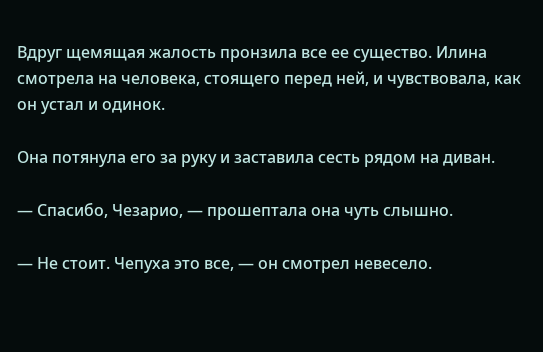Вдруг щемящая жалость пронзила все ее существо. Илина смотрела на человека, стоящего перед ней, и чувствовала, как он устал и одинок.

Она потянула его за руку и заставила сесть рядом на диван.

— Спасибо, Чезарио, — прошептала она чуть слышно.

— Не стоит. Чепуха это все, — он смотрел невесело.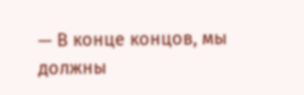— В конце концов, мы должны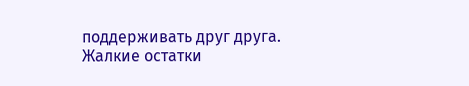поддерживать друг друга. Жалкие остатки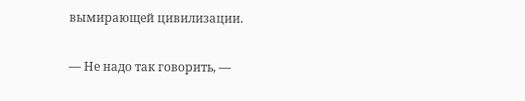вымирающей цивилизации.

— Не надо так говорить, —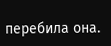перебила она.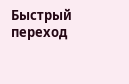Быстрый переход